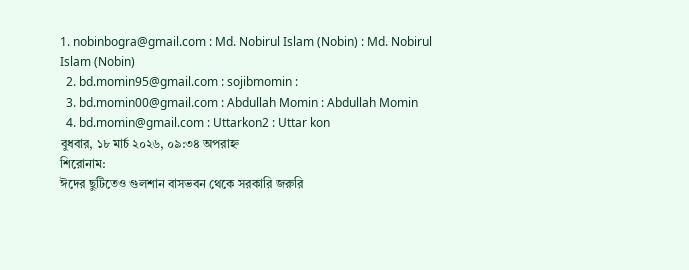1. nobinbogra@gmail.com : Md. Nobirul Islam (Nobin) : Md. Nobirul Islam (Nobin)
  2. bd.momin95@gmail.com : sojibmomin :
  3. bd.momin00@gmail.com : Abdullah Momin : Abdullah Momin
  4. bd.momin@gmail.com : Uttarkon2 : Uttar kon
বুধবার, ১৮ মার্চ ২০২৬, ০৯:৩৪ অপরাহ্ন
শিরোনাম:
ঈদের ছুটিতেও গুলশান বাসভবন থেকে সরকারি জরুরি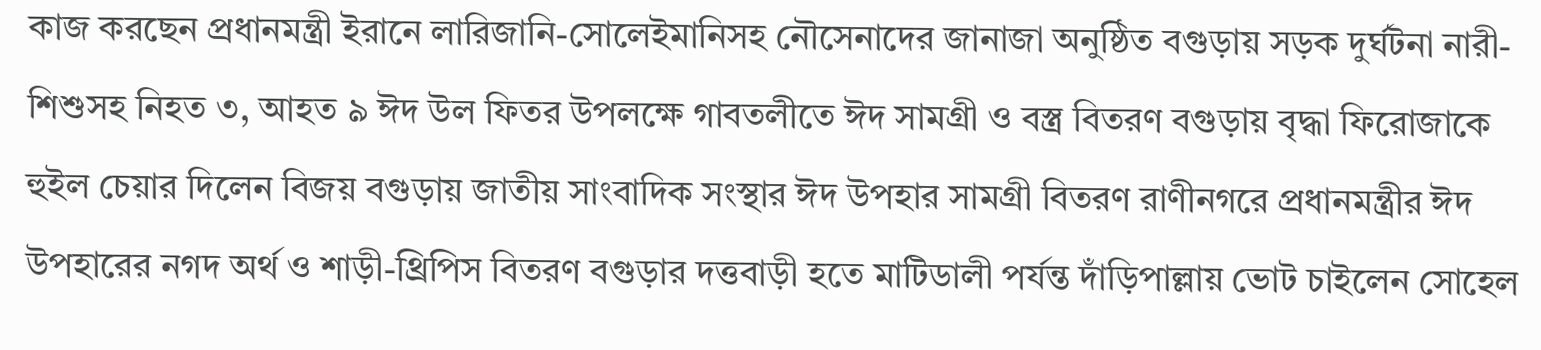কাজ করছেন প্রধানমন্ত্রী ইরানে লারিজানি-সোলেইমানিসহ নৌসেনাদের জানাজা অনুষ্ঠিত বগুড়ায় সড়ক দুর্ঘটনা নারী-শিশুসহ নিহত ৩, আহত ৯ ঈদ উল ফিতর উপলক্ষে গাবতলীতে ঈদ সামগ্রী ও বস্ত্র বিতরণ বগুড়ায় বৃদ্ধা ফিরোজাকে হুইল চেয়ার দিলেন বিজয় বগুড়ায় জাতীয় সাংবাদিক সংস্থার ঈদ উপহার সামগ্রী বিতরণ রাণীনগরে প্রধানমন্ত্রীর ঈদ উপহারের নগদ অর্থ ও শাড়ী-থ্রিপিস বিতরণ বগুড়ার দত্তবাড়ী হতে মাটিডালী পর্যন্ত দাঁড়িপাল্লায় ভোট চাইলেন সোহেল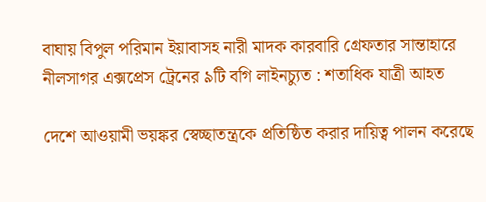বাঘায় বিপুল পরিমান ইয়াবাসহ নারী মাদক কারবারি গ্রেফতার সান্তাহারে নীলসাগর এক্সপ্রেস ট্রেনের ৯টি বগি লাইনচ্যুত : শতাধিক যাত্রী আহত

দেশে আওয়ামী ভয়ঙ্কর স্বেচ্ছাতন্ত্রকে প্রতিষ্ঠিত করার দায়িত্ব পালন করেছে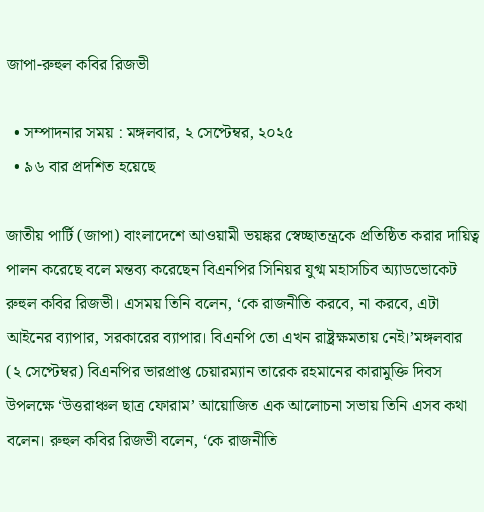জাপা-রুহুল কবির রিজভী

  • সম্পাদনার সময় : মঙ্গলবার, ২ সেপ্টেম্বর, ২০২৫
  • ৯৬ বার প্রদশিত হয়েছে

জাতীয় পার্টি (জাপা) বাংলাদেশে আওয়ামী ভয়ঙ্কর স্বেচ্ছাতন্ত্রকে প্রতিষ্ঠিত করার দায়িত্ব পালন করেছে বলে মন্তব্য করেছেন বিএনপির সিনিয়র যুগ্ম মহাসচিব অ্যাডভোকেট রুহুল কবির রিজভী। এসময় তিনি বলেন, ‘কে রাজনীতি করবে, না করবে, এটা আইনের ব্যাপার, সরকারের ব্যাপার। বিএনপি তো এখন রাষ্ট্রক্ষমতায় নেই।’মঙ্গলবার (২ সেপ্টেম্বর) বিএনপির ভারপ্রাপ্ত চেয়ারম্যান তারেক রহমানের কারামুক্তি দিবস উপলক্ষে ‘উত্তরাঞ্চল ছাত্র ফোরাম’ আয়োজিত এক আলোচনা সভায় তিনি এসব কথা বলেন। রুহুল কবির রিজভী বলেন, ‘কে রাজনীতি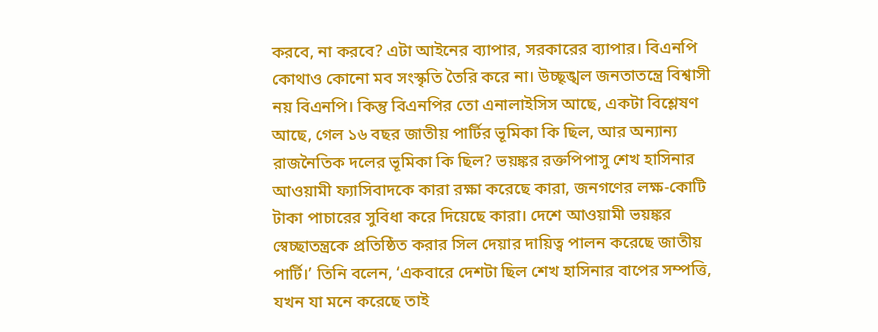করবে, না করবে? এটা আইনের ব্যাপার, সরকারের ব্যাপার। বিএনপি কোথাও কোনো মব সংস্কৃতি তৈরি করে না। উচ্ছৃঙ্খল জনতাতন্ত্রে বিশ্বাসী নয় বিএনপি। কিন্তু বিএনপির তো এনালাইসিস আছে, একটা বিশ্লেষণ আছে, গেল ১৬ বছর জাতীয় পার্টির ভূমিকা কি ছিল, আর অন্যান্য রাজনৈতিক দলের ভূমিকা কি ছিল? ভয়ঙ্কর রক্তপিপাসু শেখ হাসিনার আওয়ামী ফ্যাসিবাদকে কারা রক্ষা করেছে কারা, জনগণের লক্ষ-কোটি টাকা পাচারের সুবিধা করে দিয়েছে কারা। দেশে আওয়ামী ভয়ঙ্কর স্বেচ্ছাতন্ত্রকে প্রতিষ্ঠিত করার সিল দেয়ার দায়িত্ব পালন করেছে জাতীয় পার্টি।’ তিনি বলেন, ‘একবারে দেশটা ছিল শেখ হাসিনার বাপের সম্পত্তি, যখন যা মনে করেছে তাই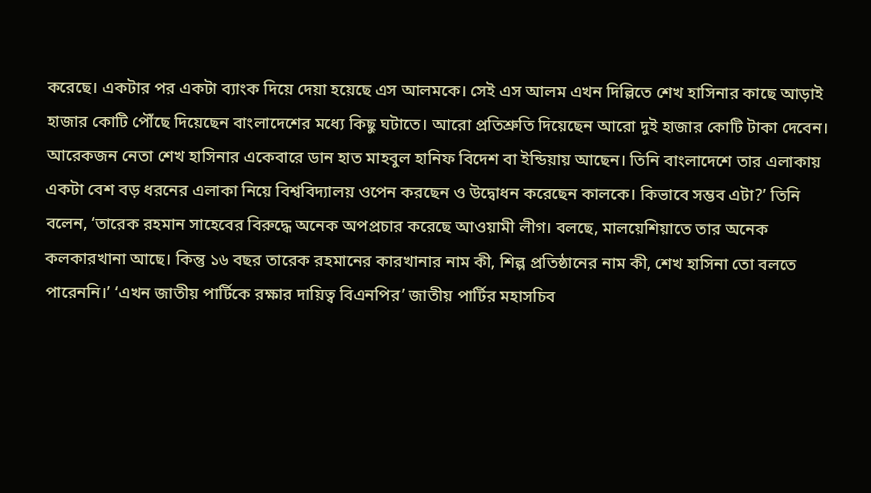করেছে। একটার পর একটা ব্যাংক দিয়ে দেয়া হয়েছে এস আলমকে। সেই এস আলম এখন দিল্লিতে শেখ হাসিনার কাছে আড়াই হাজার কোটি পৌঁছে দিয়েছেন বাংলাদেশের মধ্যে কিছু ঘটাতে। আরো প্রতিশ্রুতি দিয়েছেন আরো দুই হাজার কোটি টাকা দেবেন। আরেকজন নেতা শেখ হাসিনার একেবারে ডান হাত মাহবুল হানিফ বিদেশ বা ইন্ডিয়ায় আছেন। তিনি বাংলাদেশে তার এলাকায় একটা বেশ বড় ধরনের এলাকা নিয়ে বিশ্ববিদ্যালয় ওপেন করছেন ও উদ্বোধন করেছেন কালকে। কিভাবে সম্ভব এটা?’ তিনি বলেন, ‘তারেক রহমান সাহেবের বিরুদ্ধে অনেক অপপ্রচার করেছে আওয়ামী লীগ। বলছে, মালয়েশিয়াতে তার অনেক কলকারখানা আছে। কিন্তু ১৬ বছর তারেক রহমানের কারখানার নাম কী, শিল্প প্রতিষ্ঠানের নাম কী, শেখ হাসিনা তো বলতে পারেননি।’ ‘এখন জাতীয় পার্টিকে রক্ষার দায়িত্ব বিএনপির’ জাতীয় পার্টির মহাসচিব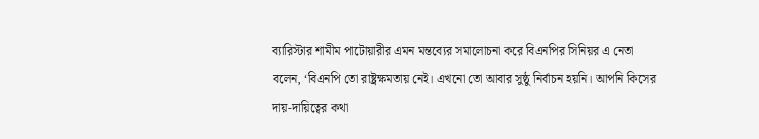ব্যারিস্টার শামীম পাটোয়ারীর এমন মন্তব্যের সমালোচনা করে বিএনপির সিনিয়র এ নেতা বলেন, ‘বিএনপি তো রাষ্ট্রক্ষমতায় নেই। এখনো তো আবার সুষ্ঠু নির্বাচন হয়নি। আপনি কিসের দায়-দায়িত্বের কথা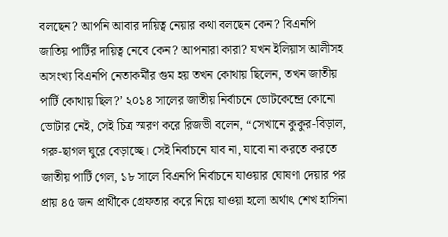বলছেন? আপনি আবার দায়িত্ব নেয়ার কথা বলছেন কেন? বিএনপি জাতিয় পার্টির দায়িত্ব নেবে কেন? আপনারা কারা? যখন ইলিয়াস আলীসহ অসংখ্য বিএনপি নেতাকর্মীর গুম হয় তখন কোথায় ছিলেন, তখন জাতীয় পার্টি কোথায় ছিল?’ ২০১৪ সালের জাতীয় নির্বাচনে ভোটকেন্দ্রে কোনো ভোটার নেই, সেই চিত্র স্মরণ করে রিজভী বলেন, “সেখানে কুকুর-বিড়াল, গরু-ছাগল ঘুরে বেড়াচ্ছে। সেই নির্বাচনে যাব না, যাবো না করতে করতে জাতীয় পার্টি গেল, ১৮ সালে বিএনপি নির্বাচনে যাওয়ার ঘোষণা দেয়ার পর প্রায় ৪৫ জন প্রার্থীকে গ্রেফতার করে নিয়ে যাওয়া হলো অর্থাৎ শেখ হাসিনা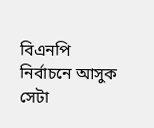বিএনপি নির্বাচনে আসুক সেটা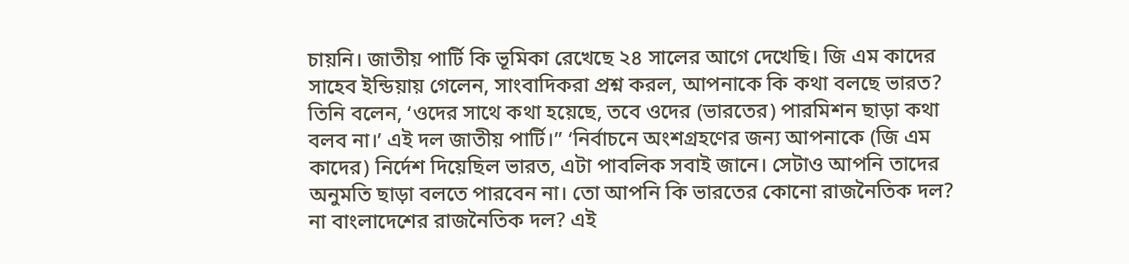চায়নি। জাতীয় পার্টি কি ভূমিকা রেখেছে ২৪ সালের আগে দেখেছি। জি এম কাদের সাহেব ইন্ডিয়ায় গেলেন, সাংবাদিকরা প্রশ্ন করল, আপনাকে কি কথা বলছে ভারত? তিনি বলেন, ‘ওদের সাথে কথা হয়েছে, তবে ওদের (ভারতের) পারমিশন ছাড়া কথা বলব না।’ এই দল জাতীয় পার্টি।” ‘নির্বাচনে অংশগ্রহণের জন্য আপনাকে (জি এম কাদের) নির্দেশ দিয়েছিল ভারত, এটা পাবলিক সবাই জানে। সেটাও আপনি তাদের অনুমতি ছাড়া বলতে পারবেন না। তো আপনি কি ভারতের কোনো রাজনৈতিক দল? না বাংলাদেশের রাজনৈতিক দল? এই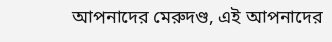আপনাদের মেরুদণ্ড, এই আপনাদের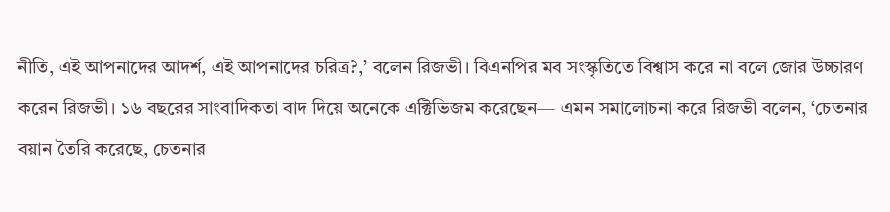নীতি, এই আপনাদের আদর্শ, এই আপনাদের চরিত্র?,’ বলেন রিজভী। বিএনপির মব সংস্কৃতিতে বিশ্বাস করে না বলে জোর উচ্চারণ করেন রিজভী। ১৬ বছরের সাংবাদিকতা বাদ দিয়ে অনেকে এক্টিভিজম করেছেন— এমন সমালোচনা করে রিজভী বলেন, ‘চেতনার বয়ান তৈরি করেছে, চেতনার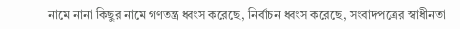নামে নানা কিছুর নামে গণতন্ত্র ধ্বংস করেছে, নির্বাচন ধ্বংস করেছে, সংবাদপত্রের স্বাধীনতা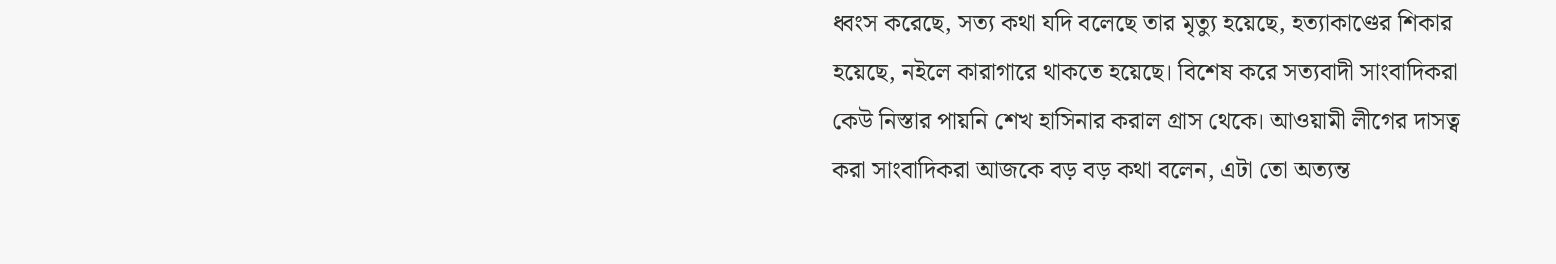ধ্বংস করেছে, সত্য কথা যদি বলেছে তার মৃত্যু হয়েছে, হত্যাকাণ্ডের শিকার হয়েছে, নইলে কারাগারে থাকতে হয়েছে। বিশেষ করে সত্যবাদী সাংবাদিকরা কেউ নিস্তার পায়নি শেখ হাসিনার করাল গ্রাস থেকে। আওয়ামী লীগের দাসত্ব করা সাংবাদিকরা আজকে বড় বড় কথা বলেন, এটা তো অত্যন্ত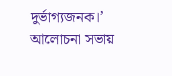দুর্ভাগ্যজনক।’ আলোচনা সভায়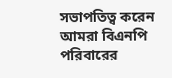সভাপতিত্ব করেন আমরা বিএনপি পরিবারের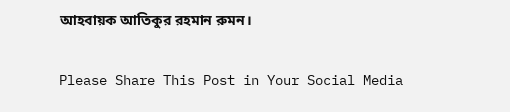আহবায়ক আতিকুর রহমান রুমন।

Please Share This Post in Your Social Media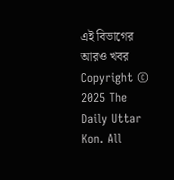এই বিভাগের আরও খবর
Copyright © 2025 The Daily Uttar Kon. All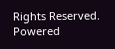Rights Reserved.
Powered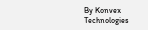By Konvex Technologies